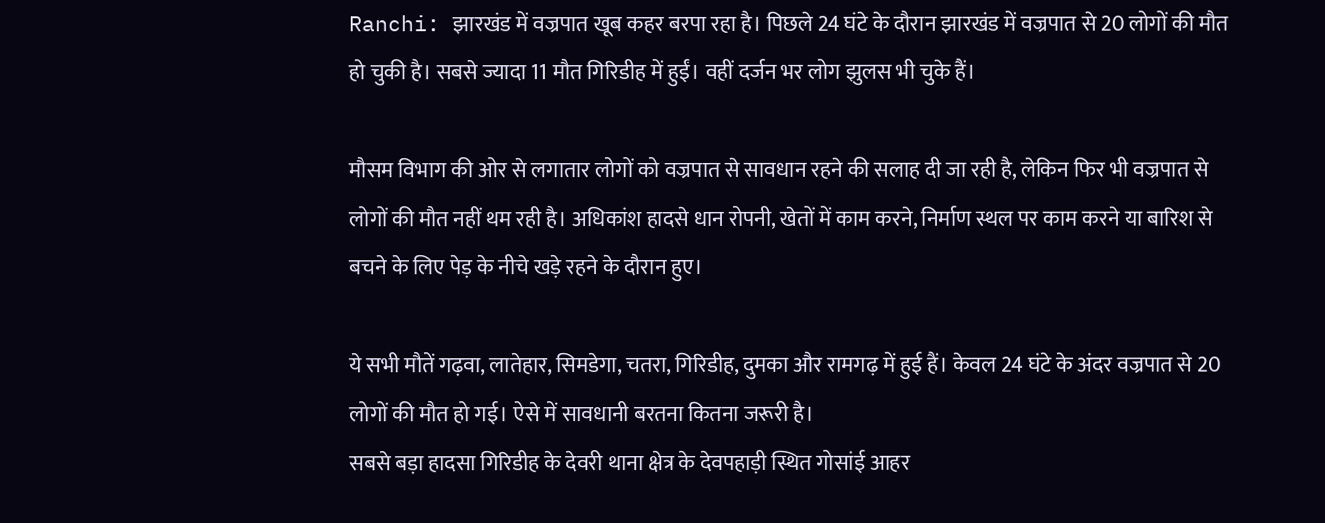Ranchi: झारखंड में वज्रपात खूब कहर बरपा रहा है। पिछले 24 घंटे के दौरान झारखंड में वज्रपात से 20 लोगों की मौत हो चुकी है। सबसे ज्यादा 11 मौत गिरिडीह में हुईं। वहीं दर्जन भर लोग झुलस भी चुके हैं।

मौसम विभाग की ओर से लगातार लोगों को वज्रपात से सावधान रहने की सलाह दी जा रही है, लेकिन फिर भी वज्रपात से लोगों की मौत नहीं थम रही है। अधिकांश हादसे धान रोपनी, खेतों में काम करने, निर्माण स्थल पर काम करने या बारिश से बचने के लिए पेड़ के नीचे खड़े रहने के दौरान हुए।

ये सभी मौतें गढ़वा, लातेहार, सिमडेगा, चतरा, गिरिडीह, दुमका और रामगढ़ में हुई हैं। केवल 24 घंटे के अंदर वज्रपात से 20 लोगों की मौत हो गई। ऐसे में सावधानी बरतना कितना जरूरी है।
सबसे बड़ा हादसा गिरिडीह के देवरी थाना क्षेत्र के देवपहाड़ी स्थित गोसांई आहर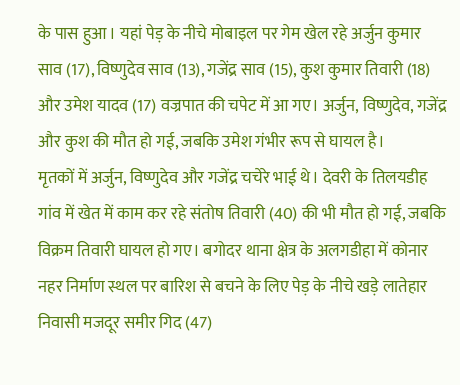के पास हुआ। यहां पेड़ के नीचे मोबाइल पर गेम खेल रहे अर्जुन कुमार साव (17), विष्णुदेव साव (13), गजेंद्र साव (15), कुश कुमार तिवारी (18) और उमेश यादव (17) वज्रपात की चपेट में आ गए। अर्जुन, विष्णुदेव, गजेंद्र और कुश की मौत हो गई, जबकि उमेश गंभीर रूप से घायल है।
मृतकों में अर्जुन, विष्णुदेव और गजेंद्र चचेरे भाई थे। देवरी के तिलयडीह गांव में खेत में काम कर रहे संतोष तिवारी (40) की भी मौत हो गई, जबकि विक्रम तिवारी घायल हो गए। बगोदर थाना क्षेत्र के अलगडीहा में कोनार नहर निर्माण स्थल पर बारिश से बचने के लिए पेड़ के नीचे खड़े लातेहार निवासी मजदूर समीर गिद (47)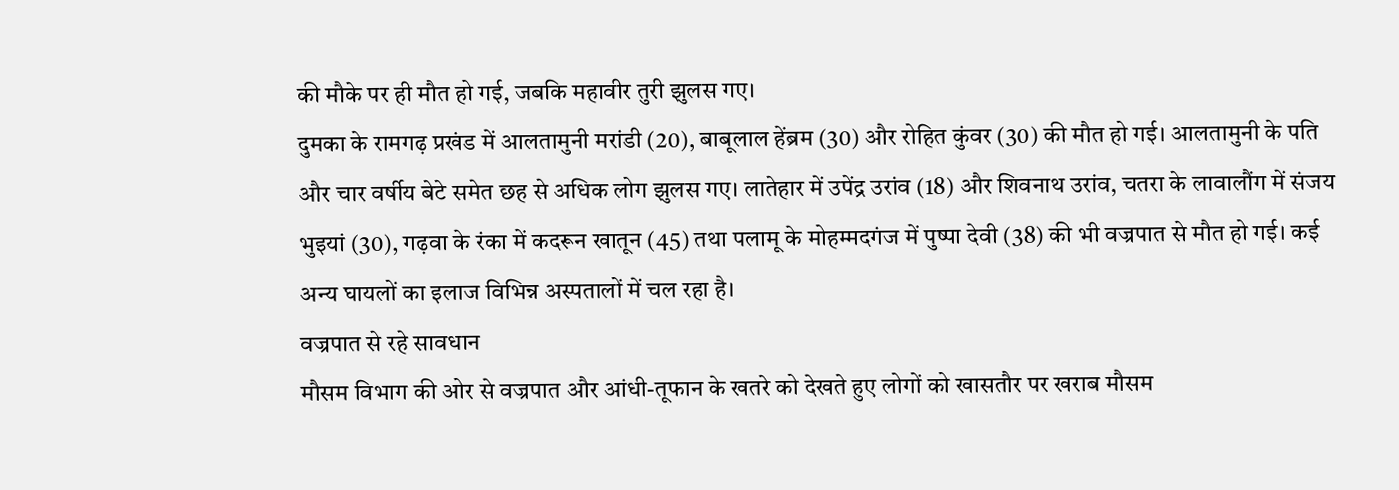की मौके पर ही मौत हो गई, जबकि महावीर तुरी झुलस गए।
दुमका के रामगढ़ प्रखंड में आलतामुनी मरांडी (20), बाबूलाल हेंब्रम (30) और रोहित कुंवर (30) की मौत हो गई। आलतामुनी के पति और चार वर्षीय बेटे समेत छह से अधिक लोग झुलस गए। लातेहार में उपेंद्र उरांव (18) और शिवनाथ उरांव, चतरा के लावालौंग में संजय भुइयां (30), गढ़वा के रंका में कदरून खातून (45) तथा पलामू के मोहम्मदगंज में पुष्पा देवी (38) की भी वज्रपात से मौत हो गई। कई अन्य घायलों का इलाज विभिन्न अस्पतालों में चल रहा है।
वज्रपात से रहे सावधान
मौसम विभाग की ओर से वज्रपात और आंधी-तूफान के खतरे को देखते हुए लोगों को खासतौर पर खराब मौसम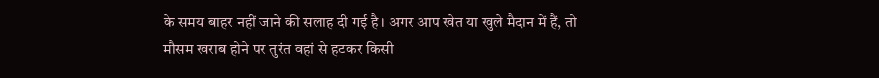के समय बाहर नहीं जाने की सलाह दी गई है। अगर आप खेत या खुले मैदान में हैं, तो मौसम खराब होने पर तुरंत वहां से हटकर किसी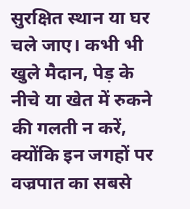सुरक्षित स्थान या घर चले जाए। कभी भी खुले मैदान, पेड़ के नीचे या खेत में रुकने की गलती न करें, क्योंकि इन जगहों पर वज्रपात का सबसे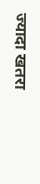ज्यादा खतरा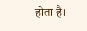होता है।